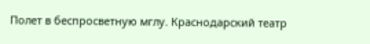Полет в беспросветную мглу. Краснодарский театр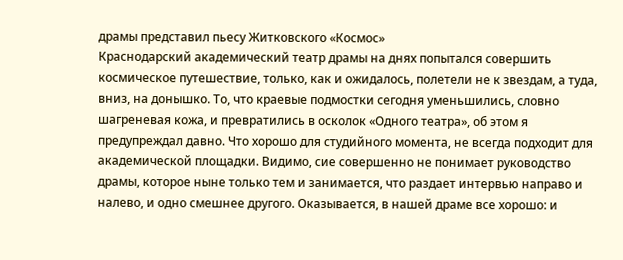драмы представил пьесу Житковского «Космос»
Краснодарский академический театр драмы на днях попытался совершить космическое путешествие, только, как и ожидалось, полетели не к звездам, а туда, вниз, на донышко. То, что краевые подмостки сегодня уменьшились, словно шагреневая кожа, и превратились в осколок «Одного театра», об этом я предупреждал давно. Что хорошо для студийного момента, не всегда подходит для академической площадки. Видимо, сие совершенно не понимает руководство драмы, которое ныне только тем и занимается, что раздает интервью направо и налево, и одно смешнее другого. Оказывается, в нашей драме все хорошо: и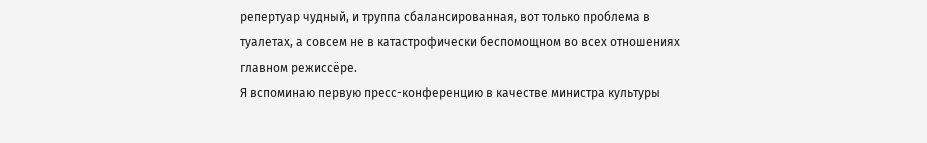репертуар чудный, и труппа сбалансированная, вот только проблема в туалетах, а совсем не в катастрофически беспомощном во всех отношениях главном режиссёре.
Я вспоминаю первую пресс-конференцию в качестве министра культуры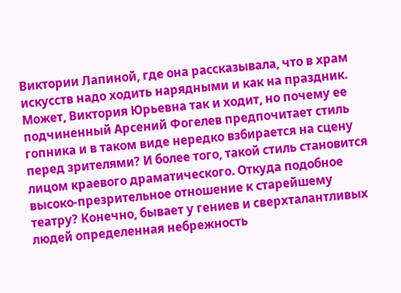Виктории Лапиной, где она рассказывала, что в храм искусств надо ходить нарядными и как на праздник. Может, Виктория Юрьевна так и ходит, но почему ее подчиненный Арсений Фогелев предпочитает стиль гопника и в таком виде нередко взбирается на сцену перед зрителями? И более того, такой стиль становится лицом краевого драматического. Откуда подобное высоко-презрительное отношение к старейшему театру? Конечно, бывает у гениев и сверхталантливых людей определенная небрежность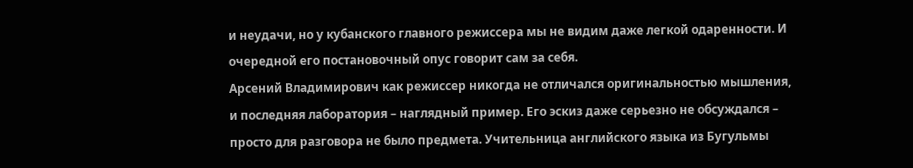и неудачи, но у кубанского главного режиссера мы не видим даже легкой одаренности. И очередной его постановочный опус говорит сам за себя.
Арсений Владимирович как режиссер никогда не отличался оригинальностью мышления, и последняя лаборатория – наглядный пример. Его эскиз даже серьезно не обсуждался – просто для разговора не было предмета. Учительница английского языка из Бугульмы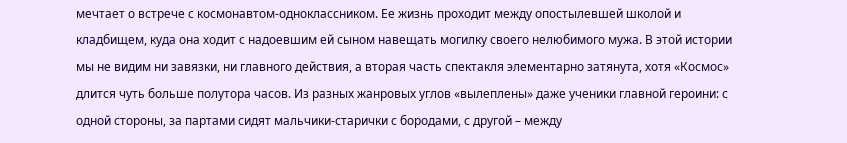мечтает о встрече с космонавтом-одноклассником. Ее жизнь проходит между опостылевшей школой и кладбищем, куда она ходит с надоевшим ей сыном навещать могилку своего нелюбимого мужа. В этой истории мы не видим ни завязки, ни главного действия, а вторая часть спектакля элементарно затянута, хотя «Космос» длится чуть больше полутора часов. Из разных жанровых углов «вылеплены» даже ученики главной героини: с одной стороны, за партами сидят мальчики-старички с бородами, с другой – между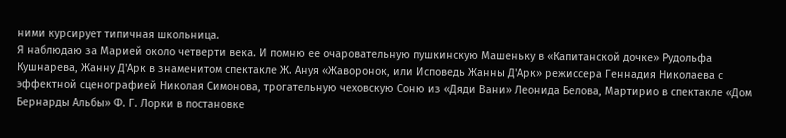ними курсирует типичная школьница.
Я наблюдаю за Марией около четверти века. И помню ее очаровательную пушкинскую Машеньку в «Капитанской дочке» Рудольфа Кушнарева, Жанну Д'Арк в знаменитом спектакле Ж. Ануя «Жаворонок, или Исповедь Жанны Д'Арк» режиссера Геннадия Николаева с эффектной сценографией Николая Симонова, трогательную чеховскую Соню из «Дяди Вани» Леонида Белова, Мартирио в спектакле «Дом Бернарды Альбы» Ф. Г. Лорки в постановке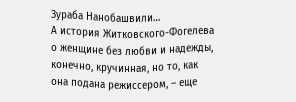Зураба Нанобашвили…
А история Житковского-Фогелева о женщине без любви и надежды, конечно, кручинная, но то, как она подана режиссером, – еще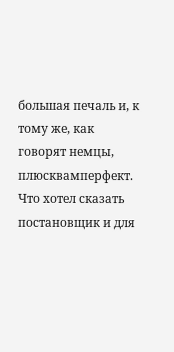большая печаль и, к тому же, как говорят немцы, плюсквамперфект.
Что хотел сказать постановщик и для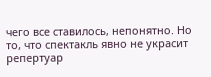чего все ставилось, непонятно. Но то, что спектакль явно не украсит репертуар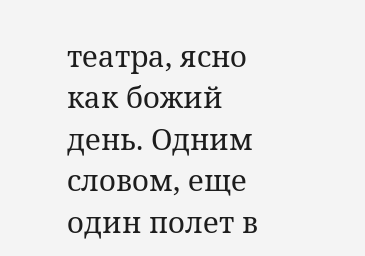театра, ясно как божий день. Одним словом, еще один полет в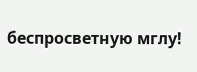беспросветную мглу!